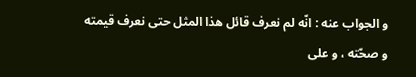و الجواب عنه : انّه لم نعرف قائل هذا المثل حتى نعرف قيمته و صحّته ، و على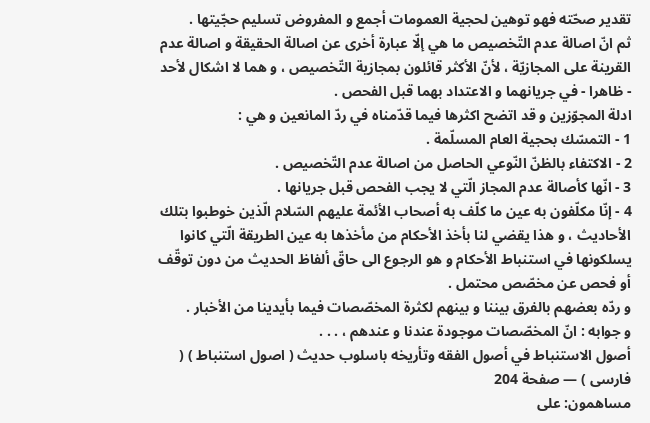تقدير صحّته فهو توهين لحجية العمومات أجمع و المفروض تسليم حجّيتها .
ثم انّ اصالة عدم التّخصيص ما هي إلّا عبارة أخرى عن اصالة الحقيقة و اصالة عدم القرينة على المجازيّة ، لأنّ الأكثر قائلون بمجازية التّخصيص ، و هما لا اشكال لأحد - ظاهرا - في جريانهما و الاعتداد بهما قبل الفحص .
ادلة المجوّزين و قد اتضح اكثرها فيما قدّمناه في ردّ المانعين و هي :
1 - التمسّك بحجية العام المسلّمة .
2 - الاكتفاء بالظنّ النّوعي الحاصل من اصالة عدم التّخصيص .
3 - انّها كأصالة عدم المجاز الّتي لا يجب الفحص قبل جريانها .
4 - إنّا مكلّفون به عين ما كلّف به أصحاب الأئمة عليهم السّلام الّذين خوطبوا بتلك الأحاديث ، و هذا يقضي لنا بأخذ الأحكام من مأخذها به عين الطريقة الّتي كانوا يسلكونها في استنباط الأحكام و هو الرجوع الى حاقّ ألفاظ الحديث من دون توقّف أو فحص عن مخصّص محتمل .
و ردّه بعضهم بالفرق بيننا و بينهم لكثرة المخصّصات فيما بأيدينا من الأخبار .
و جوابه : انّ المخصّصات موجودة عندنا و عندهم ، . . .
أصول الاستنباط في أصول الفقه وتأريخه باسلوب حديث ( اصول استنباط ) ( فارسى ) — صفحة 204
مساهمون: على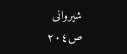شيروانى
ص٢٠٤